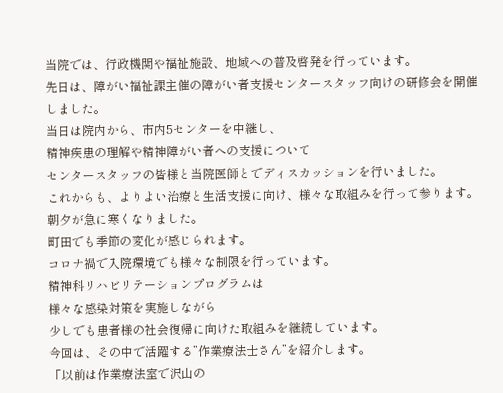当院では、行政機関や福祉施設、地域への普及啓発を行っています。
先日は、障がい福祉課主催の障がい者支援センタースタッフ向けの研修会を開催しました。
当日は院内から、市内5センターを中継し、
精神疾患の理解や精神障がい者への支援について
センタースタッフの皆様と当院医師とでディスカッションを行いました。
これからも、よりよい治療と生活支援に向け、様々な取組みを行って参ります。
朝夕が急に寒くなりました。
町田でも季節の変化が感じられます。
コロナ禍で入院環境でも様々な制限を行っています。
精神科リハビリテーションプログラムは
様々な感染対策を実施しながら
少しでも患者様の社会復帰に向けた取組みを継続しています。
今回は、その中で活躍する”作業療法士さん”を紹介します。
「以前は作業療法室で沢山の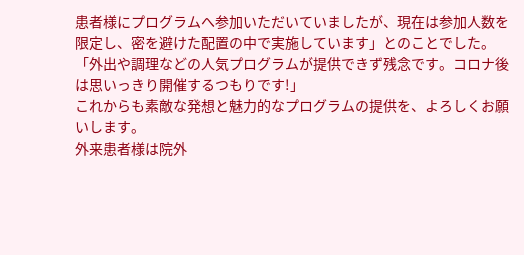患者様にプログラムへ参加いただいていましたが、現在は参加人数を限定し、密を避けた配置の中で実施しています」とのことでした。
「外出や調理などの人気プログラムが提供できず残念です。コロナ後は思いっきり開催するつもりです!」
これからも素敵な発想と魅力的なプログラムの提供を、よろしくお願いします。
外来患者様は院外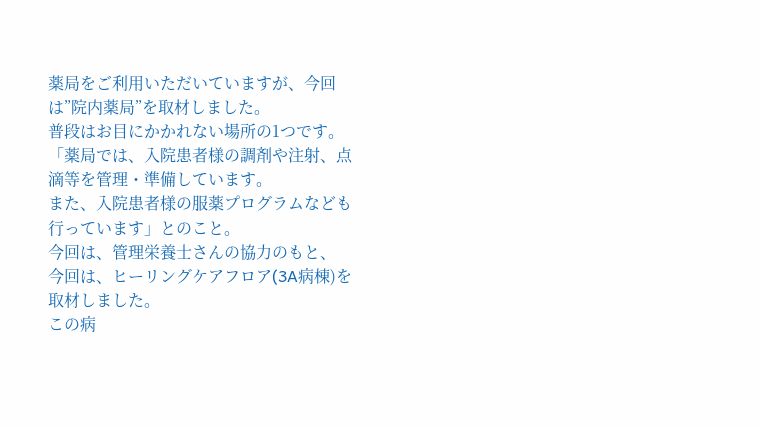薬局をご利用いただいていますが、今回は”院内薬局”を取材しました。
普段はお目にかかれない場所の1つです。
「薬局では、入院患者様の調剤や注射、点滴等を管理・準備しています。
また、入院患者様の服薬プログラムなども行っています」とのこと。
今回は、管理栄養士さんの協力のもと、
今回は、ヒーリングケアフロア(3A病棟)を取材しました。
この病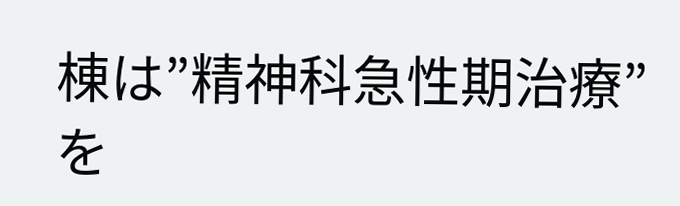棟は”精神科急性期治療”を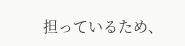担っているため、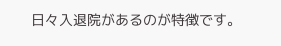日々入退院があるのが特徴です。